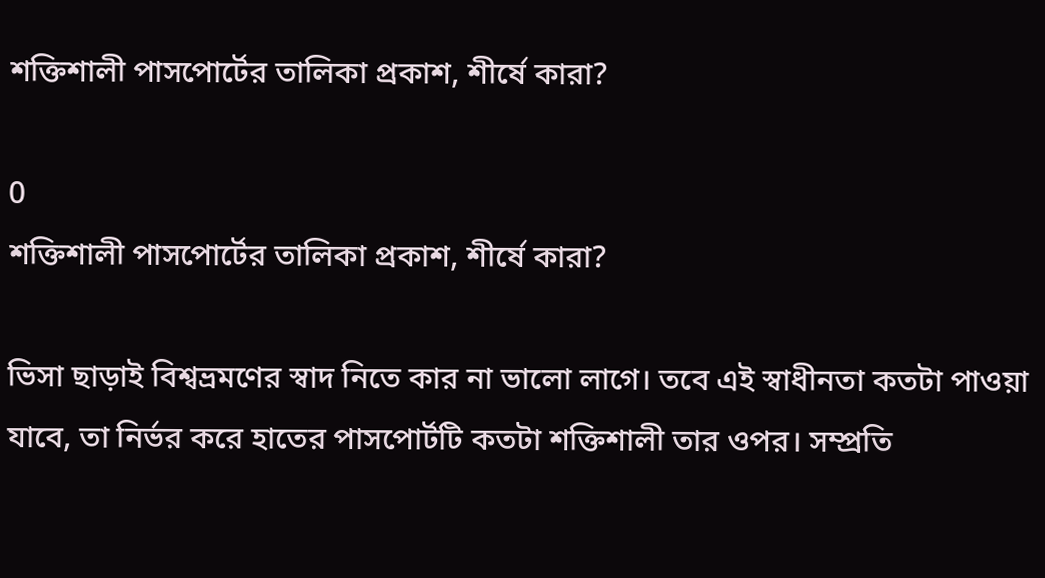শক্তিশালী পাসপোর্টের তালিকা প্রকাশ, শীর্ষে কারা?

0
শক্তিশালী পাসপোর্টের তালিকা প্রকাশ, শীর্ষে কারা?

ভিসা ছাড়াই বিশ্বভ্রমণের স্বাদ নিতে কার না ভালো লাগে। তবে এই স্বাধীনতা কতটা পাওয়া যাবে, তা নির্ভর করে হাতের পাসপোর্টটি কতটা শক্তিশালী তার ওপর। সম্প্রতি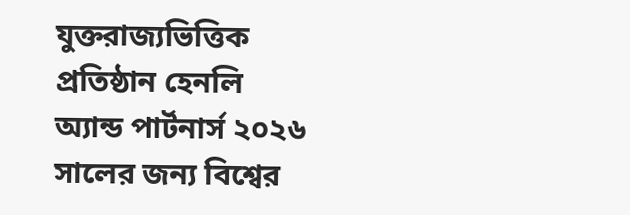যুক্তরাজ্যভিত্তিক প্রতিষ্ঠান হেনলি অ্যান্ড পার্টনার্স ২০২৬ সালের জন্য বিশ্বের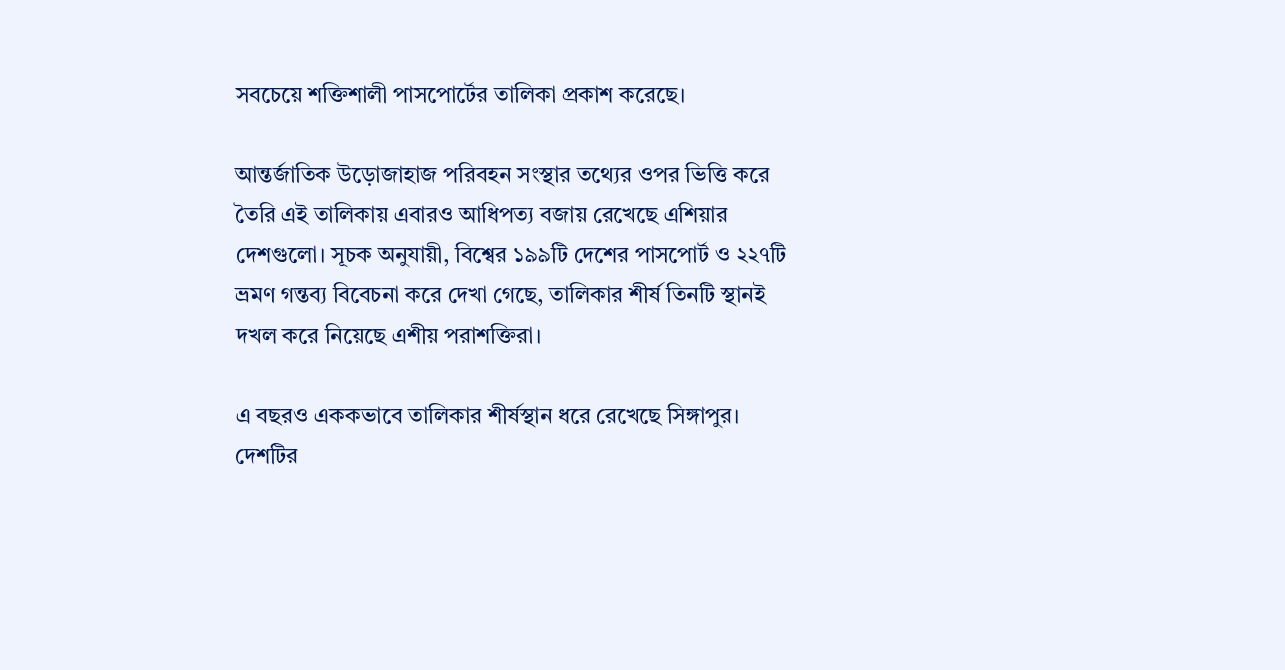সবচেয়ে শক্তিশালী পাসপোর্টের তালিকা প্রকাশ করেছে।

আন্তর্জাতিক উড়োজাহাজ পরিবহন সংস্থার তথ্যের ওপর ভিত্তি করে তৈরি এই তালিকায় এবারও আধিপত্য বজায় রেখেছে এশিয়ার দেশগুলো। সূচক অনুযায়ী, বিশ্বের ১৯৯টি দেশের পাসপোর্ট ও ২২৭টি ভ্রমণ গন্তব্য বিবেচনা করে দেখা গেছে, তালিকার শীর্ষ তিনটি স্থানই দখল করে নিয়েছে এশীয় পরাশক্তিরা।

এ বছরও এককভাবে তালিকার শীর্ষস্থান ধরে রেখেছে সিঙ্গাপুর। দেশটির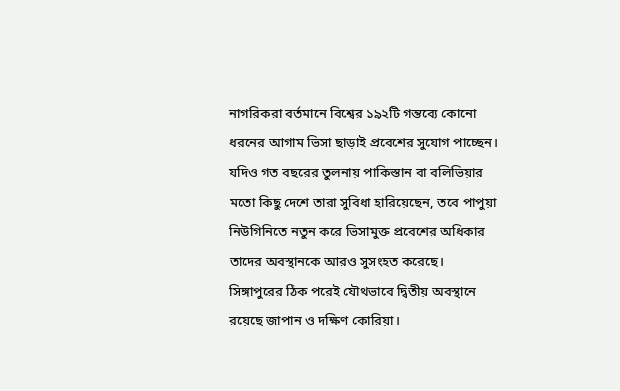নাগরিকরা বর্তমানে বিশ্বের ১৯২টি গন্তব্যে কোনো ধরনের আগাম ভিসা ছাড়াই প্রবেশের সুযোগ পাচ্ছেন। যদিও গত বছরের তুলনায় পাকিস্তান বা বলিভিয়ার মতো কিছু দেশে তারা সুবিধা হারিয়েছেন, তবে পাপুয়া নিউগিনিতে নতুন করে ভিসামুক্ত প্রবেশের অধিকার তাদের অবস্থানকে আরও সুসংহত করেছে। সিঙ্গাপুরের ঠিক পরেই যৌথভাবে দ্বিতীয় অবস্থানে রয়েছে জাপান ও দক্ষিণ কোরিয়া।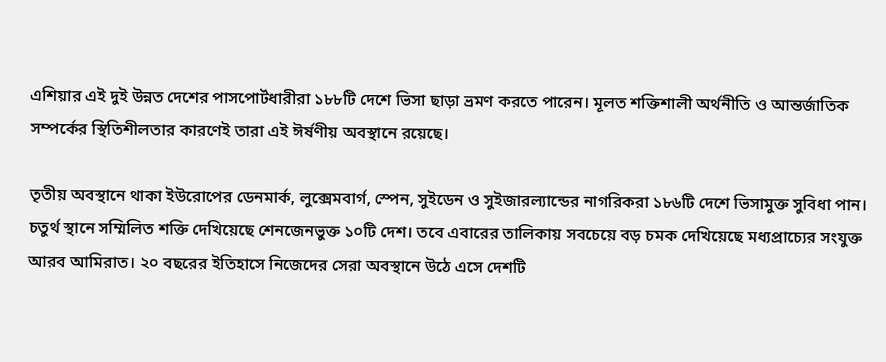এশিয়ার এই দুই উন্নত দেশের পাসপোর্টধারীরা ১৮৮টি দেশে ভিসা ছাড়া ভ্রমণ করতে পারেন। মূলত শক্তিশালী অর্থনীতি ও আন্তর্জাতিক সম্পর্কের স্থিতিশীলতার কারণেই তারা এই ঈর্ষণীয় অবস্থানে রয়েছে।

তৃতীয় অবস্থানে থাকা ইউরোপের ডেনমার্ক, লুক্সেমবার্গ, স্পেন, সুইডেন ও সুইজারল্যান্ডের নাগরিকরা ১৮৬টি দেশে ভিসামুক্ত সুবিধা পান। চতুর্থ স্থানে সম্মিলিত শক্তি দেখিয়েছে শেনজেনভুক্ত ১০টি দেশ। তবে এবারের তালিকায় সবচেয়ে বড় চমক দেখিয়েছে মধ্যপ্রাচ্যের সংযুক্ত আরব আমিরাত। ২০ বছরের ইতিহাসে নিজেদের সেরা অবস্থানে উঠে এসে দেশটি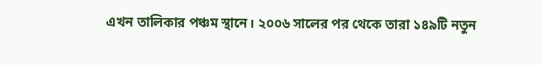এখন তালিকার পঞ্চম স্থানে। ২০০৬ সালের পর থেকে তারা ১৪৯টি নতুন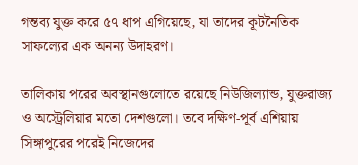গন্তব্য যুক্ত করে ৫৭ ধাপ এগিয়েছে, যা তাদের কূটনৈতিক সাফল্যের এক অনন্য উদাহরণ।

তালিকায় পরের অবস্থানগুলোতে রয়েছে নিউজিল্যান্ড, যুক্তরাজ্য ও অস্ট্রেলিয়ার মতো দেশগুলো। তবে দক্ষিণ-পূর্ব এশিয়ায় সিঙ্গাপুরের পরেই নিজেদের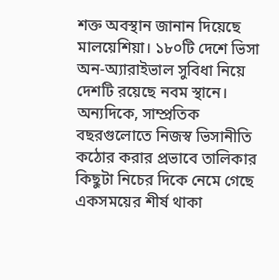শক্ত অবস্থান জানান দিয়েছে মালয়েশিয়া। ১৮০টি দেশে ভিসা অন-অ্যারাইভাল সুবিধা নিয়ে দেশটি রয়েছে নবম স্থানে। অন্যদিকে, সাম্প্রতিক বছরগুলোতে নিজস্ব ভিসানীতি কঠোর করার প্রভাবে তালিকার কিছুটা নিচের দিকে নেমে গেছে একসময়ের শীর্ষ থাকা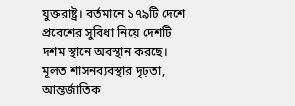যুক্তরাষ্ট্র। বর্তমানে ১৭৯টি দেশে প্রবেশের সুবিধা নিয়ে দেশটি দশম স্থানে অবস্থান করছে। মূলত শাসনব্যবস্থার দৃঢ়তা, আন্তর্জাতিক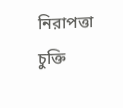নিরাপত্তা চুক্তি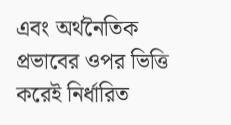এবং অর্থনৈতিক প্রভাবের ওপর ভিত্তি করেই নির্ধারিত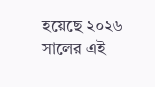হয়েছে ২০২৬ সালের এই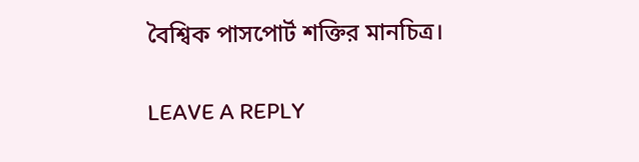বৈশ্বিক পাসপোর্ট শক্তির মানচিত্র।

LEAVE A REPLY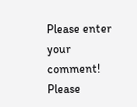Please enter your comment!
Please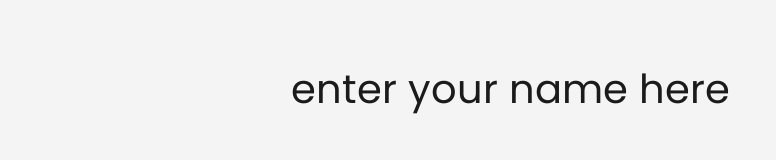enter your name here